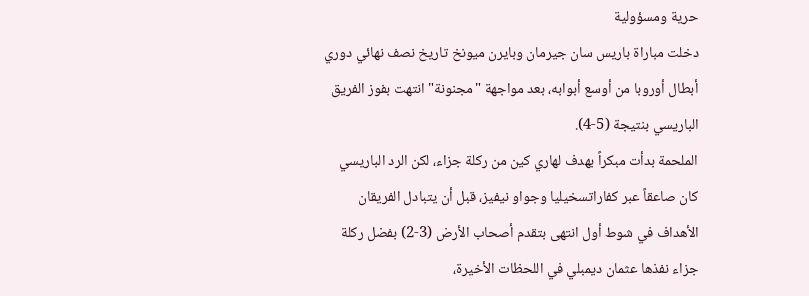حرية ومسؤولية
دخلت مباراة باريس سان جيرمان وبايرن ميونخ تاريخ نصف نهائي دوري أبطال أوروبا من أوسع أبوابه، بعد مواجهة "مجنونة" انتهت بفوز الفريق الباريسي بنتيجة (5-4).
الملحمة بدأت مبكراً بهدف لهاري كين من ركلة جزاء، لكن الرد الباريسي كان صاعقاً عبر كفاراتسخيليا وجواو نيفيز، قبل أن يتبادل الفريقان الأهداف في شوط أول انتهى بتقدم أصحاب الأرض (3-2) بفضل ركلة جزاء نفذها عثمان ديمبلي في اللحظات الأخيرة،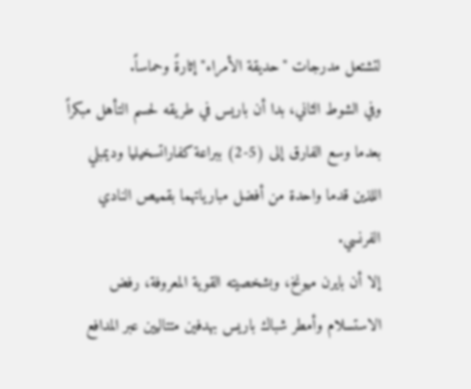لتشتعل مدرجات "حديقة الأمراء" إثارةً وحماساً.
وفي الشوط الثاني، بدا أن باريس في طريقه لحسم التأهل مبكراً بعدما وسع الفارق إلى (5-2) ببراعة كفاراتسخيليا وديمبلي اللذين قدما واحدة من أفضل مبارياتهما بقميص النادي الفرنسي.
إلا أن بايرن ميونخ، وبشخصيته القوية المعروفة، رفض الاستسلام وأمطر شباك باريس بهدفين متتاليين عبر المدافع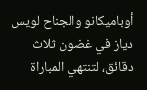أوباميكانو والجناح لويس دياز في غضون ثلاث دقائق، لتنتهي المباراة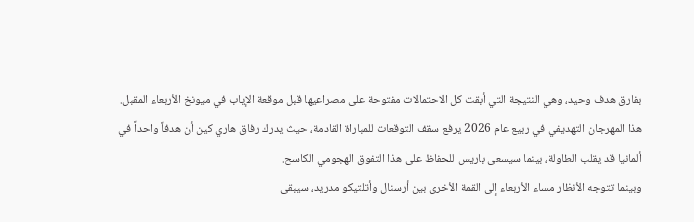بفارق هدف وحيد، وهي النتيجة التي أبقت كل الاحتمالات مفتوحة على مصراعيها قبل موقعة الإياب في ميونخ الأربعاء المقبل.
هذا المهرجان التهديفي في ربيع عام 2026 يرفع سقف التوقعات للمباراة القادمة، حيث يدرك رفاق هاري كين أن هدفاً واحداً في ألمانيا قد يقلب الطاولة، بينما سيسعى باريس للحفاظ على هذا التفوق الهجومي الكاسح.
وبينما تتوجه الأنظار مساء الأربعاء إلى القمة الأخرى بين أرسنال وأتلتيكو مدريد، سيبقى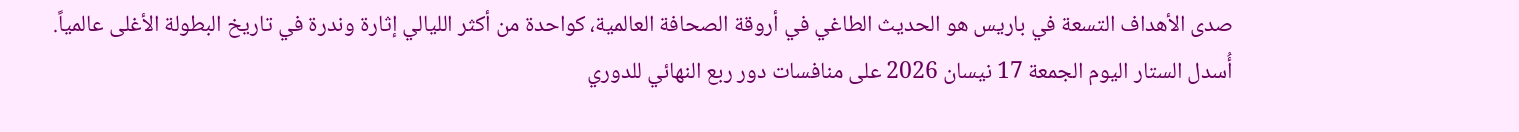صدى الأهداف التسعة في باريس هو الحديث الطاغي في أروقة الصحافة العالمية، كواحدة من أكثر الليالي إثارة وندرة في تاريخ البطولة الأغلى عالمياً.
أُسدل الستار اليوم الجمعة 17 نيسان 2026 على منافسات دور ربع النهائي للدوري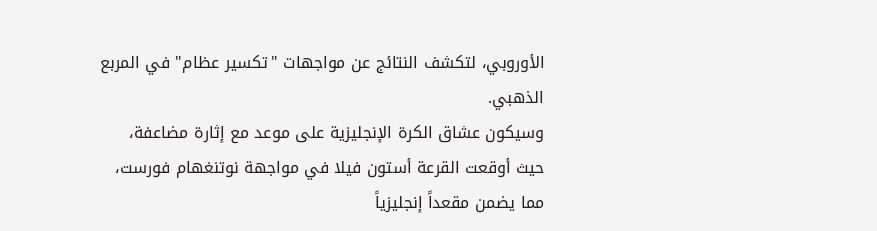الأوروبي، لتكشف النتائج عن مواجهات "تكسير عظام" في المربع الذهبي.
وسيكون عشاق الكرة الإنجليزية على موعد مع إثارة مضاعفة، حيث أوقعت القرعة أستون فيلا في مواجهة نوتنغهام فورست، مما يضمن مقعداً إنجليزياً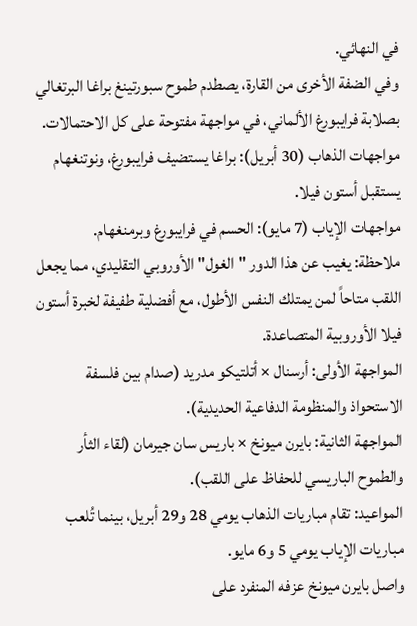في النهائي.
وفي الضفة الأخرى من القارة، يصطدم طموح سبورتينغ براغا البرتغالي بصلابة فرايبورغ الألماني، في مواجهة مفتوحة على كل الاحتمالات.
مواجهات الذهاب (30 أبريل): براغا يستضيف فرايبورغ، ونوتنغهام يستقبل أستون فيلا.
مواجهات الإياب (7 مايو): الحسم في فرايبورغ وبرمنغهام.
ملاحظة: يغيب عن هذا الدور "الغول" الأوروبي التقليدي، مما يجعل اللقب متاحاً لمن يمتلك النفس الأطول، مع أفضلية طفيفة لخبرة أستون فيلا الأوروبية المتصاعدة.
المواجهة الأولى: أرسنال × أتلتيكو مدريد (صدام بين فلسفة الاستحواذ والمنظومة الدفاعية الحديدية).
المواجهة الثانية: بايرن ميونخ × باريس سان جيرمان (لقاء الثأر والطموح الباريسي للحفاظ على اللقب).
المواعيد: تقام مباريات الذهاب يومي 28 و29 أبريل، بينما تُلعب مباريات الإياب يومي 5 و6 مايو.
واصل بايرن ميونخ عزفه المنفرد على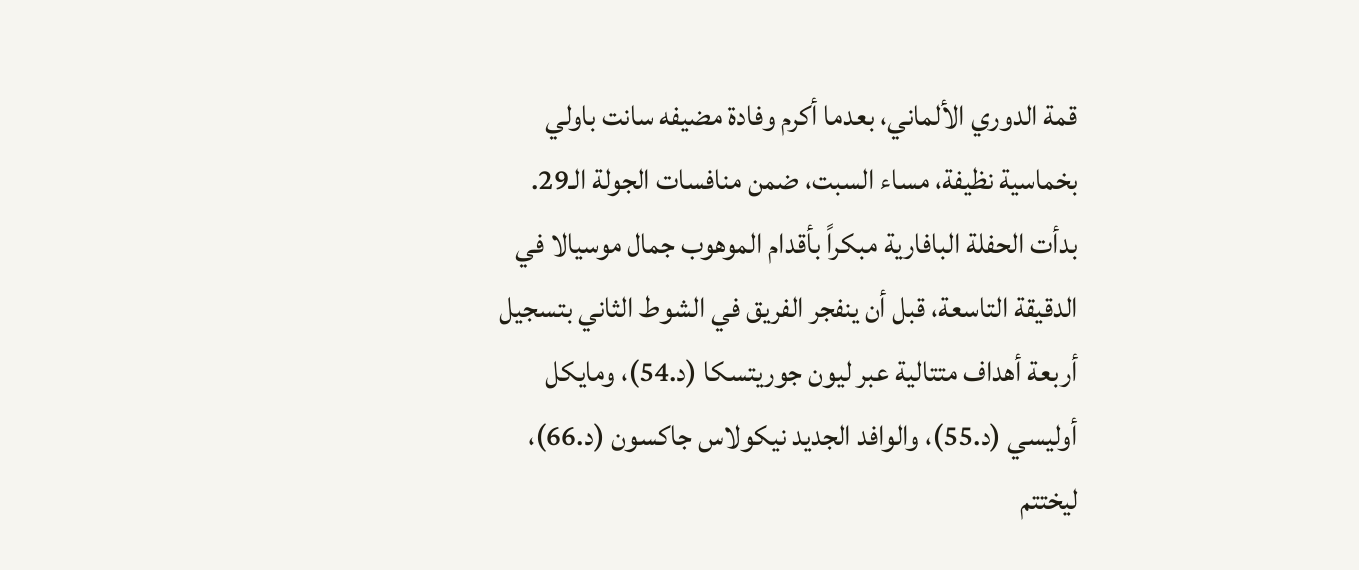قمة الدوري الألماني، بعدما أكرم وفادة مضيفه سانت باولي بخماسية نظيفة، مساء السبت، ضمن منافسات الجولة الـ29.
بدأت الحفلة البافارية مبكراً بأقدام الموهوب جمال موسيالا في الدقيقة التاسعة، قبل أن ينفجر الفريق في الشوط الثاني بتسجيل أربعة أهداف متتالية عبر ليون جوريتسكا (د.54)، ومايكل أوليسي (د.55)، والوافد الجديد نيكولاس جاكسون (د.66)، ليختتم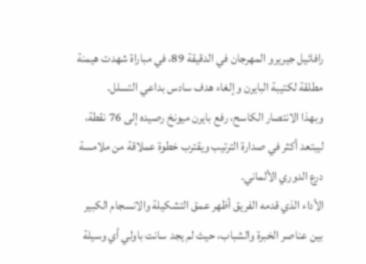رافائيل جيريرو المهرجان في الدقيقة 89، في مباراة شهدت هيمنة مطلقة لكتيبة البايرن وإلغاء هدف سادس بداعي التسلل.
وبهذا الانتصار الكاسح، رفع بايرن ميونخ رصيده إلى 76 نقطة، ليبتعد أكثر في صدارة الترتيب ويقترب خطوة عملاقة من ملامسة درع الدوري الألماني.
الأداء الذي قدمه الفريق أظهر عمق التشكيلة والانسجام الكبير بين عناصر الخبرة والشباب، حيث لم يجد سانت باولي أي وسيلة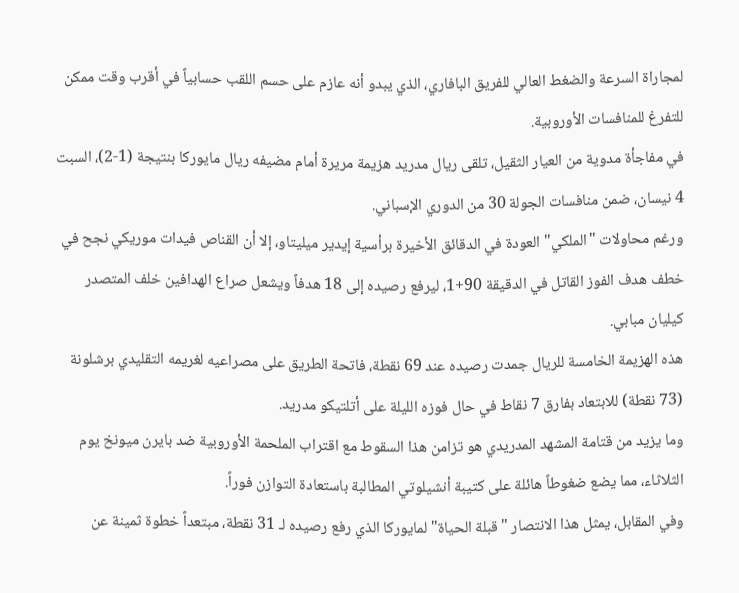لمجاراة السرعة والضغط العالي للفريق البافاري، الذي يبدو أنه عازم على حسم اللقب حسابياً في أقرب وقت ممكن للتفرغ للمنافسات الأوروبية.
في مفاجأة مدوية من العيار الثقيل، تلقى ريال مدريد هزيمة مريرة أمام مضيفه ريال مايوركا بنتيجة (1-2)، السبت 4 نيسان، ضمن منافسات الجولة 30 من الدوري الإسباني.
ورغم محاولات "الملكي" العودة في الدقائق الأخيرة برأسية إيدير ميليتاو، إلا أن القناص فيدات موريكي نجح في خطف هدف الفوز القاتل في الدقيقة 90+1، ليرفع رصيده إلى 18 هدفاً ويشعل صراع الهدافين خلف المتصدر كيليان مبابي.
هذه الهزيمة الخامسة للريال جمدت رصيده عند 69 نقطة، فاتحة الطريق على مصراعيه لغريمه التقليدي برشلونة (73 نقطة) للابتعاد بفارق 7 نقاط في حال فوزه الليلة على أتلتيكو مدريد.
وما يزيد من قتامة المشهد المدريدي هو تزامن هذا السقوط مع اقتراب الملحمة الأوروبية ضد بايرن ميونخ يوم الثلاثاء، مما يضع ضغوطاً هائلة على كتيبة أنشيلوتي المطالبة باستعادة التوازن فوراً.
وفي المقابل، يمثل هذا الانتصار "قبلة الحياة" لمايوركا الذي رفع رصيده لـ 31 نقطة، مبتعداً خطوة ثمينة عن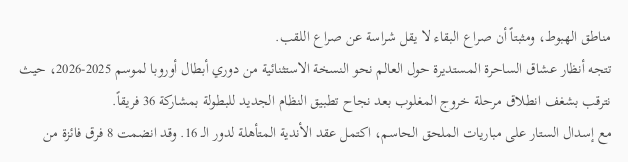مناطق الهبوط، ومثبتاً أن صراع البقاء لا يقل شراسة عن صراع اللقب.
تتجه أنظار عشاق الساحرة المستديرة حول العالم نحو النسخة الاستثنائية من دوري أبطال أوروبا لموسم 2025-2026، حيث نترقب بشغف انطلاق مرحلة خروج المغلوب بعد نجاح تطبيق النظام الجديد للبطولة بمشاركة 36 فريقاً.
مع إسدال الستار على مباريات الملحق الحاسم، اكتمل عقد الأندية المتأهلة لدور الـ 16. وقد انضمت 8 فرق فائزة من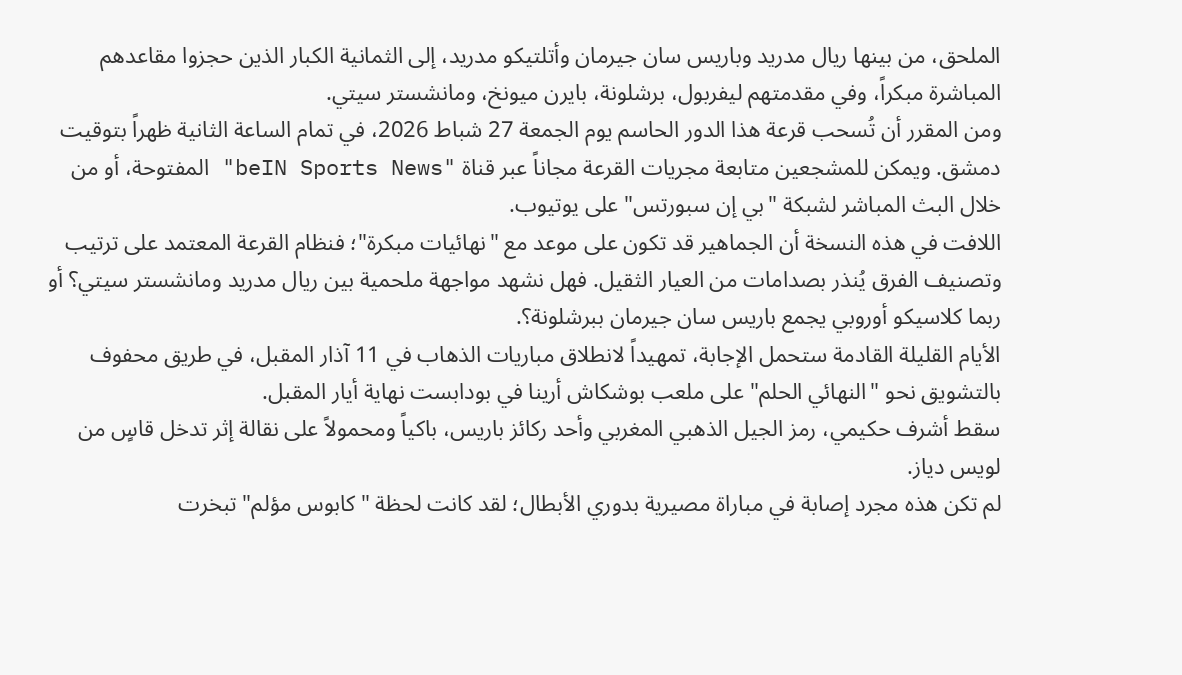الملحق، من بينها ريال مدريد وباريس سان جيرمان وأتلتيكو مدريد، إلى الثمانية الكبار الذين حجزوا مقاعدهم المباشرة مبكراً، وفي مقدمتهم ليفربول، برشلونة، بايرن ميونخ، ومانشستر سيتي.
ومن المقرر أن تُسحب قرعة هذا الدور الحاسم يوم الجمعة 27 شباط 2026، في تمام الساعة الثانية ظهراً بتوقيت دمشق. ويمكن للمشجعين متابعة مجريات القرعة مجاناً عبر قناة "beIN Sports News" المفتوحة، أو من خلال البث المباشر لشبكة "بي إن سبورتس" على يوتيوب.
اللافت في هذه النسخة أن الجماهير قد تكون على موعد مع "نهائيات مبكرة"؛ فنظام القرعة المعتمد على ترتيب وتصنيف الفرق يُنذر بصدامات من العيار الثقيل. فهل نشهد مواجهة ملحمية بين ريال مدريد ومانشستر سيتي؟ أو ربما كلاسيكو أوروبي يجمع باريس سان جيرمان ببرشلونة؟.
الأيام القليلة القادمة ستحمل الإجابة، تمهيداً لانطلاق مباريات الذهاب في 11 آذار المقبل، في طريق محفوف بالتشويق نحو "النهائي الحلم" على ملعب بوشكاش أرينا في بودابست نهاية أيار المقبل.
سقط أشرف حكيمي، رمز الجيل الذهبي المغربي وأحد ركائز باريس، باكياً ومحمولاً على نقالة إثر تدخل قاسٍ من لويس دياز.
لم تكن هذه مجرد إصابة في مباراة مصيرية بدوري الأبطال؛ لقد كانت لحظة "كابوس مؤلم" تبخرت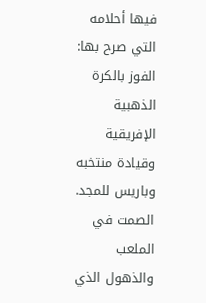فيها أحلامه التي صرح بها: الفوز بالكرة الذهبية الإفريقية وقيادة منتخبه وباريس للمجد. الصمت في الملعب والذهول الذي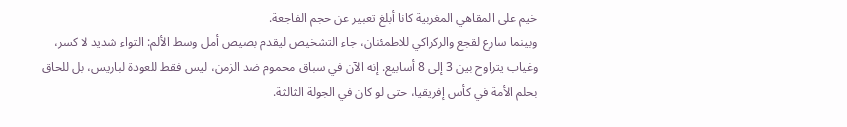خيم على المقاهي المغربية كانا أبلغ تعبير عن حجم الفاجعة.
وبينما سارع لقجع والركراكي للاطمئنان، جاء التشخيص ليقدم بصيص أمل وسط الألم: التواء شديد لا كسر، وغياب يتراوح بين 3 إلى 8 أسابيع. إنه الآن في سباق محموم ضد الزمن، ليس فقط للعودة لباريس، بل للحاق بحلم الأمة في كأس إفريقيا، حتى لو كان في الجولة الثالثة.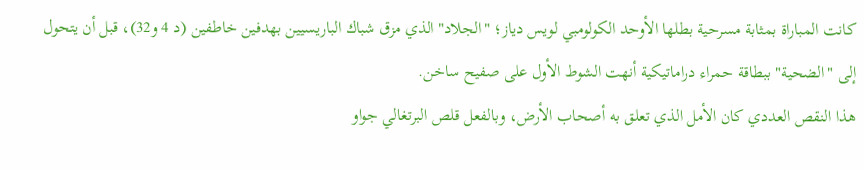كانت المباراة بمثابة مسرحية بطلها الأوحد الكولومبي لويس دياز؛ "الجلاد" الذي مزق شباك الباريسيين بهدفين خاطفين (د 4 و32)، قبل أن يتحول إلى "الضحية" ببطاقة حمراء دراماتيكية أنهت الشوط الأول على صفيح ساخن.
هذا النقص العددي كان الأمل الذي تعلق به أصحاب الأرض، وبالفعل قلص البرتغالي جواو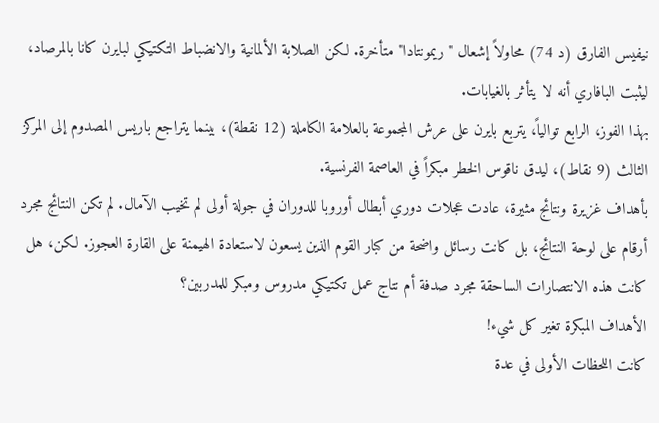نيفيس الفارق (د 74) محاولاً إشعال "ريمونتادا" متأخرة. لكن الصلابة الألمانية والانضباط التكتيكي لبايرن كانا بالمرصاد، ليثبت البافاري أنه لا يتأثر بالغيابات.
بهذا الفوز، الرابع توالياً، يتربع بايرن على عرش المجموعة بالعلامة الكاملة (12 نقطة)، بينما يتراجع باريس المصدوم إلى المركز الثالث (9 نقاط)، ليدق ناقوس الخطر مبكراً في العاصمة الفرنسية.
بأهداف غزيرة ونتائج مثيرة، عادت عجلات دوري أبطال أوروبا للدوران في جولة أولى لم تخيب الآمال. لم تكن النتائج مجرد أرقام على لوحة النتائج، بل كانت رسائل واضحة من كبار القوم الذين يسعون لاستعادة الهيمنة على القارة العجوز. لكن، هل كانت هذه الانتصارات الساحقة مجرد صدفة أم نتاج عمل تكتيكي مدروس ومبكر للمدربين؟
الأهداف المبكرة تغير كل شيء!
كانت اللحظات الأولى في عدة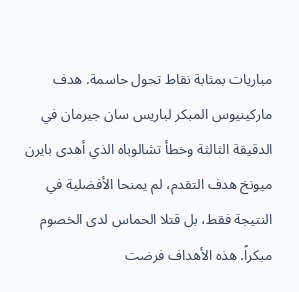مباريات بمثابة نقاط تحول حاسمة. هدف ماركينيوس المبكر لباريس سان جيرمان في الدقيقة الثالثة وخطأ تشالوباه الذي أهدى بايرن ميونخ هدف التقدم، لم يمنحا الأفضلية في النتيجة فقط، بل قتلا الحماس لدى الخصوم مبكراً. هذه الأهداف فرضت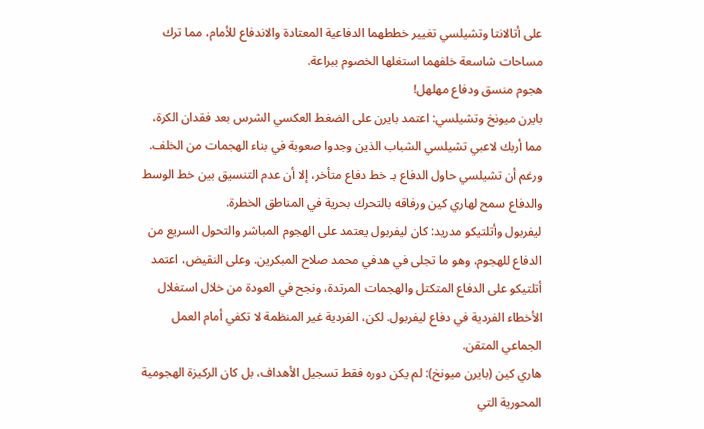على أتالانتا وتشيلسي تغيير خططهما الدفاعية المعتادة والاندفاع للأمام، مما ترك مساحات شاسعة خلفهما استغلها الخصوم ببراعة.
هجوم منسق ودفاع مهلهل!
بايرن ميونخ وتشيلسي: اعتمد بايرن على الضغط العكسي الشرس بعد فقدان الكرة، مما أربك لاعبي تشيلسي الشباب الذين وجدوا صعوبة في بناء الهجمات من الخلف. ورغم أن تشيلسي حاول الدفاع بـ خط دفاع متأخر، إلا أن عدم التنسيق بين خط الوسط والدفاع سمح لهاري كين ورفاقه بالتحرك بحرية في المناطق الخطرة.
ليفربول وأتلتيكو مدريد: كان ليفربول يعتمد على الهجوم المباشر والتحول السريع من الدفاع للهجوم، وهو ما تجلى في هدفي محمد صلاح المبكرين. وعلى النقيض، اعتمد أتلتيكو على الدفاع المتكتل والهجمات المرتدة، ونجح في العودة من خلال استغلال الأخطاء الفردية في دفاع ليفربول. لكن، الفردية غير المنظمة لا تكفي أمام العمل الجماعي المتقن.
هاري كين (بايرن ميونخ): لم يكن دوره فقط تسجيل الأهداف، بل كان الركيزة الهجومية المحورية التي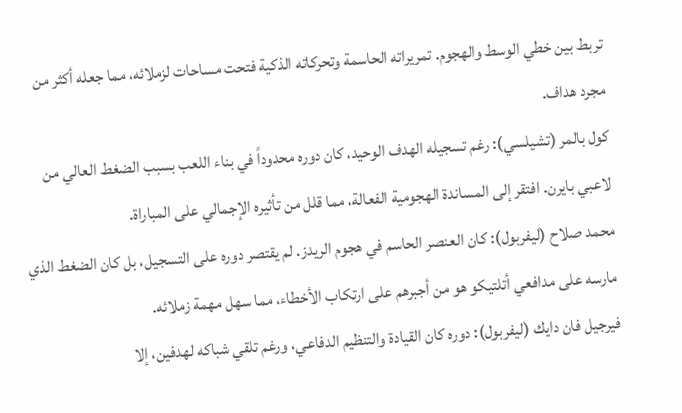تربط بين خطي الوسط والهجوم. تمريراته الحاسمة وتحركاته الذكية فتحت مساحات لزملائه، مما جعله أكثر من مجرد هداف.
كول بالمر (تشيلسي): رغم تسجيله الهدف الوحيد، كان دوره محدوداً في بناء اللعب بسبب الضغط العالي من لاعبي بايرن. افتقر إلى المساندة الهجومية الفعالة، مما قلل من تأثيره الإجمالي على المباراة.
محمد صلاح (ليفربول): كان العنصر الحاسم في هجوم الريدز. لم يقتصر دوره على التسجيل، بل كان الضغط الذي مارسه على مدافعي أتلتيكو هو من أجبرهم على ارتكاب الأخطاء، مما سهل مهمة زملائه.
فيرجيل فان دايك (ليفربول): دوره كان القيادة والتنظيم الدفاعي، ورغم تلقي شباكه لهدفين، إلا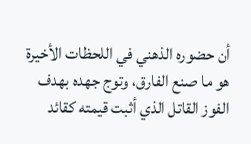أن حضوره الذهني في اللحظات الأخيرة هو ما صنع الفارق، وتوج جهده بهدف الفوز القاتل الذي أثبت قيمته كقائد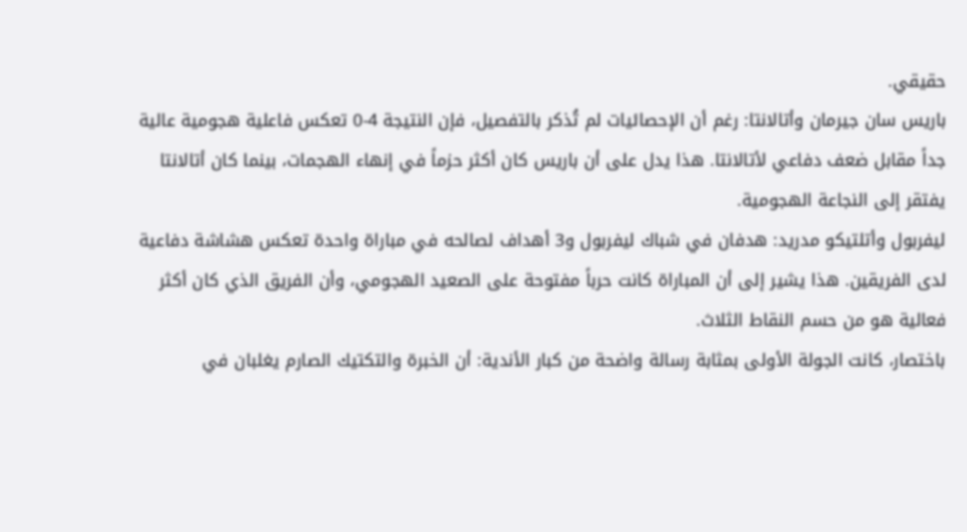حقيقي.
باريس سان جيرمان وأتالانتا: رغم أن الإحصائيات لم تُذكر بالتفصيل، فإن النتيجة 4-0 تعكس فاعلية هجومية عالية جداً مقابل ضعف دفاعي لأتالانتا. هذا يدل على أن باريس كان أكثر حزماً في إنهاء الهجمات، بينما كان أتالانتا يفتقر إلى النجاعة الهجومية.
ليفربول وأتلتيكو مدريد: هدفان في شباك ليفربول و3 أهداف لصالحه في مباراة واحدة تعكس هشاشة دفاعية لدى الفريقين. هذا يشير إلى أن المباراة كانت حرباً مفتوحة على الصعيد الهجومي، وأن الفريق الذي كان أكثر فعالية هو من حسم النقاط الثلاث.
باختصار، كانت الجولة الأولى بمثابة رسالة واضحة من كبار الأندية: أن الخبرة والتكتيك الصارم يغلبان في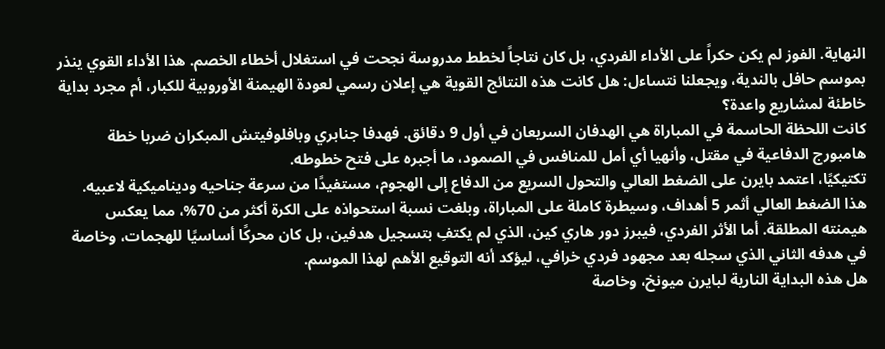النهاية. الفوز لم يكن حكراً على الأداء الفردي، بل كان نتاجاً لخطط مدروسة نجحت في استغلال أخطاء الخصم. هذا الأداء القوي ينذر بموسم حافل بالندية، ويجعلنا نتساءل: هل كانت هذه النتائج القوية هي إعلان رسمي لعودة الهيمنة الأوروبية للكبار، أم مجرد بداية خاطئة لمشاريع واعدة؟
كانت اللحظة الحاسمة في المباراة هي الهدفان السريعان في أول 9 دقائق. فهدفا جنابري وبافلوفيتش المبكران ضربا خطة هامبورج الدفاعية في مقتل، وأنهيا أي أمل للمنافس في الصمود، ما أجبره على فتح خطوطه.
تكتيكيًا، اعتمد بايرن على الضغط العالي والتحول السريع من الدفاع إلى الهجوم، مستفيدًا من سرعة جناحيه وديناميكية لاعبيه. هذا الضغط العالي أثمر 5 أهداف، وسيطرة كاملة على المباراة، وبلغت نسبة استحواذه على الكرة أكثر من 70%، مما يعكس هيمنته المطلقة. أما الأثر الفردي، فيبرز دور هاري كين، الذي لم يكتفِ بتسجيل هدفين، بل كان محركًا أساسيًا للهجمات، وخاصة في هدفه الثاني الذي سجله بعد مجهود فردي خرافي، ليؤكد أنه التوقيع الأهم لهذا الموسم.
هل هذه البداية النارية لبايرن ميونخ، وخاصة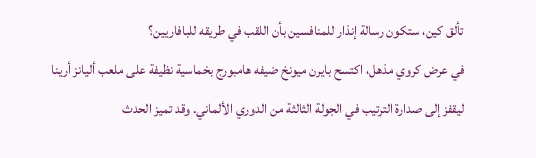تألق كين، ستكون رسالة إنذار للمنافسين بأن اللقب في طريقه للبافاريين؟
في عرض كروي مذهل، اكتسح بايرن ميونخ ضيفه هامبورج بخماسية نظيفة على ملعب أليانز أرينا ليقفز إلى صدارة الترتيب في الجولة الثالثة من الدوري الألماني. وقد تميز الحدث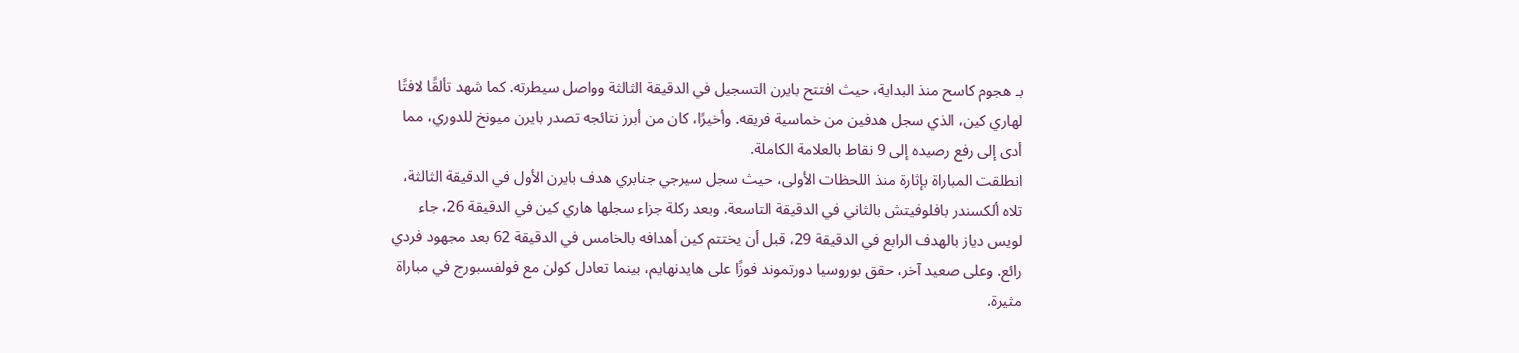بـ هجوم كاسح منذ البداية، حيث افتتح بايرن التسجيل في الدقيقة الثالثة وواصل سيطرته. كما شهد تألقًا لافتًا لهاري كين، الذي سجل هدفين من خماسية فريقه. وأخيرًا، كان من أبرز نتائجه تصدر بايرن ميونخ للدوري، مما أدى إلى رفع رصيده إلى 9 نقاط بالعلامة الكاملة.
انطلقت المباراة بإثارة منذ اللحظات الأولى، حيث سجل سيرجي جنابري هدف بايرن الأول في الدقيقة الثالثة، تلاه ألكسندر بافلوفيتش بالثاني في الدقيقة التاسعة. وبعد ركلة جزاء سجلها هاري كين في الدقيقة 26، جاء لويس دياز بالهدف الرابع في الدقيقة 29، قبل أن يختتم كين أهدافه بالخامس في الدقيقة 62 بعد مجهود فردي رائع. وعلى صعيد آخر، حقق بوروسيا دورتموند فوزًا على هايدنهايم، بينما تعادل كولن مع فولفسبورج في مباراة مثيرة.